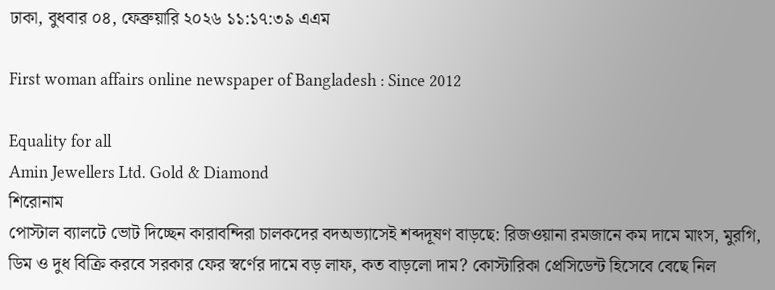ঢাকা, বুধবার ০৪, ফেব্রুয়ারি ২০২৬ ১১:১৭:৩৯ এএম

First woman affairs online newspaper of Bangladesh : Since 2012

Equality for all
Amin Jewellers Ltd. Gold & Diamond
শিরোনাম
পোস্টাল ব্যালটে ভোট দিচ্ছেন কারাবন্দিরা চালকদের বদঅভ্যাসেই শব্দদূষণ বাড়ছে: রিজওয়ানা রমজানে কম দামে মাংস, মুরগি, ডিম ও দুধ বিক্রি করবে সরকার ফের স্বর্ণের দামে বড় লাফ, কত বাড়লো দাম? কোস্টারিকা প্রেসিডেন্ট হিসেবে বেছে নিল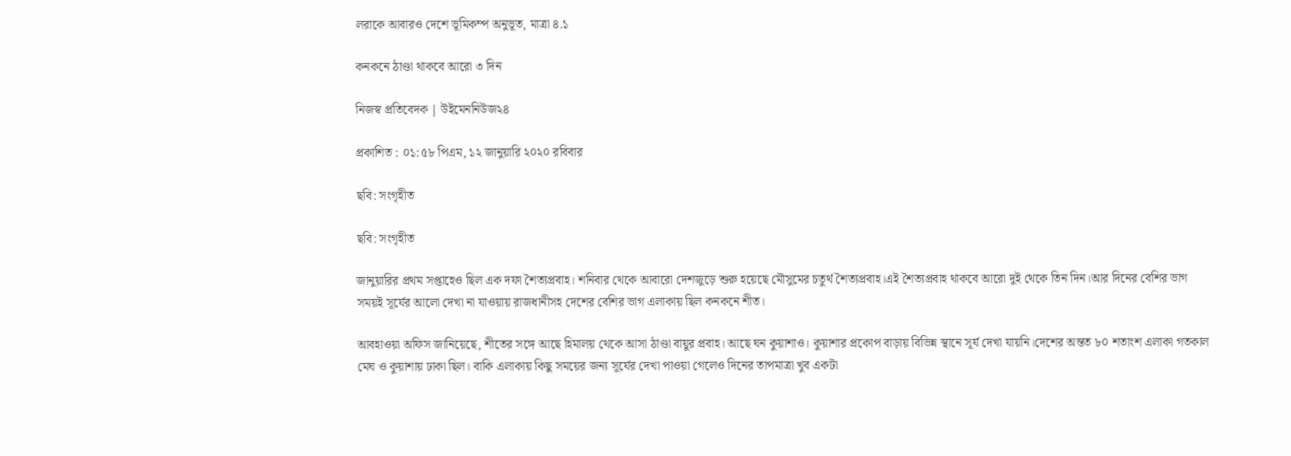লরাকে আবারও দেশে ভূমিকম্প অনুভূত, মাত্রা ৪.১

কনকনে ঠাণ্ডা থাকবে আরো ৩ দিন

নিজস্ব প্রতিবেদক | উইমেননিউজ২৪

প্রকাশিত : ০১:৫৮ পিএম, ১২ জানুয়ারি ২০২০ রবিবার

ছবি: সংগৃহীত

ছবি: সংগৃহীত

জানুয়ারির প্রথম সপ্তাহেও ছিল এক দফা শৈত্যপ্রবাহ। শনিবার থেকে আবারো দেশজুড়ে শুরু হয়েছে মৌসুমের চতুর্থ শৈত্যপ্রবাহ।এই শৈত্যপ্রবাহ থাকবে আরো দুই থেকে তিন দিন।আর দিনের বেশির ভাগ সময়ই সূর্যের আলো দেখা না যাওয়ায় রাজধানীসহ দেশের বেশির ভাগ এলাকায় ছিল কনকনে শীত।

আবহাওয়া অফিস জানিয়েছে, শীতের সঙ্গে আছে হিমালয় থেকে আসা ঠাণ্ডা বায়ুর প্রবাহ। আছে ঘন কুয়াশাও। কুয়াশার প্রকোপ বাড়ায় বিভিন্ন স্থানে সূর্য দেখা যায়নি।দেশের অন্তত ৮০ শতাংশ এলাকা গতকাল মেঘ ও কুয়াশায় ঢাকা ছিল। বাকি এলাকায় কিছু সময়ের জন্য সূর্যের দেখা পাওয়া গেলেও দিনের তাপমাত্রা খুব একটা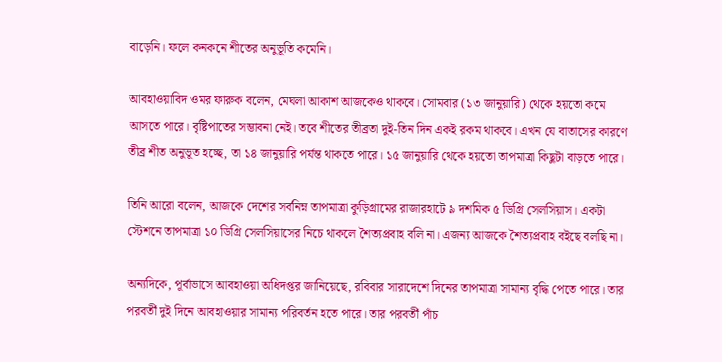বাড়েনি। ফলে কনকনে শীতের অনুভূতি কমেনি।

আবহাওয়াবিদ ওমর ফারুক বলেন, মেঘলা আকাশ আজকেও থাকবে। সোমবার (১৩ জানুয়ারি) থেকে হয়তো কমে আসতে পারে। বৃষ্টিপাতের সম্ভাবনা নেই। তবে শীতের তীব্রতা দুই-তিন দিন একই রকম থাকবে। এখন যে বাতাসের কারণে তীব্র শীত অনুভূত হচ্ছে, তা ১৪ জানুয়ারি পর্যন্ত থাকতে পারে। ১৫ জানুয়ারি থেকে হয়তো তাপমাত্রা কিছুটা বাড়তে পারে।

তিনি আরো বলেন, আজকে দেশের সর্বনিম্ন তাপমাত্রা কুড়িগ্রামের রাজারহাটে ৯ দশমিক ৫ ডিগ্রি সেলসিয়াস। একটা স্টেশনে তাপমাত্রা ১০ ডিগ্রি সেলসিয়াসের নিচে থাকলে শৈত্যপ্রবাহ বলি না। এজন্য আজকে শৈত্যপ্রবাহ বইছে বলছি না।

অন্যদিকে, পূর্বাভাসে আবহাওয়া অধিদপ্তর জানিয়েছে, রবিবার সারাদেশে দিনের তাপমাত্রা সামান্য বৃদ্ধি পেতে পারে। তার পরবর্তী দুই দিনে আবহাওয়ার সামান্য পরিবর্তন হতে পারে। তার পরবর্তী পাঁচ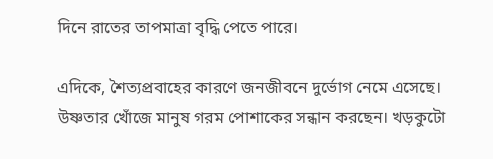দিনে রাতের তাপমাত্রা বৃদ্ধি পেতে পারে।

এদিকে, শৈত্যপ্রবাহের কারণে জনজীবনে দুর্ভোগ নেমে এসেছে। উষ্ণতার খোঁজে মানুষ গরম পোশাকের সন্ধান করছেন। খড়কুটো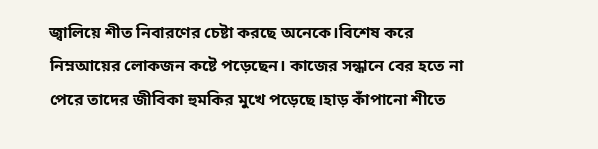জ্বালিয়ে শীত নিবারণের চেষ্টা করছে অনেকে।বিশেষ করে নিম্নআয়ের লোকজন কষ্টে পড়েছেন। কাজের সন্ধানে বের হতে না পেরে তাদের জীবিকা হুমকির মুখে পড়েছে।হাড় কাঁপানো শীতে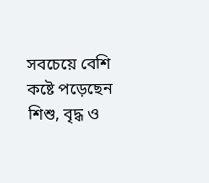সবচেয়ে বেশি কষ্টে পড়েছেন শিশু, বৃদ্ধ ও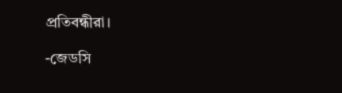প্রতিবন্ধীরা।

-জেডসি